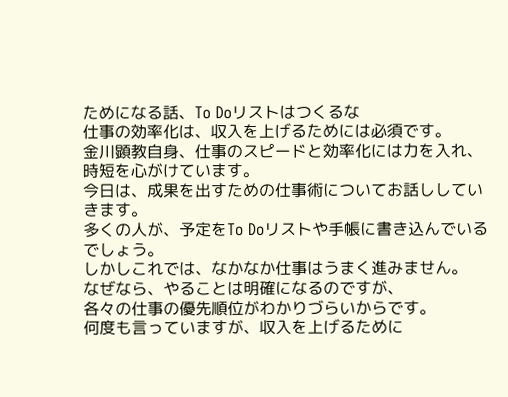ためになる話、To Doリストはつくるな
仕事の効率化は、収入を上げるためには必須です。
金川顕教自身、仕事のスピードと効率化には力を入れ、時短を心がけています。
今日は、成果を出すための仕事術についてお話ししていきます。
多くの人が、予定をTo Doリストや手帳に書き込んでいるでしょう。
しかしこれでは、なかなか仕事はうまく進みません。
なぜなら、やることは明確になるのですが、
各々の仕事の優先順位がわかりづらいからです。
何度も言っていますが、収入を上げるために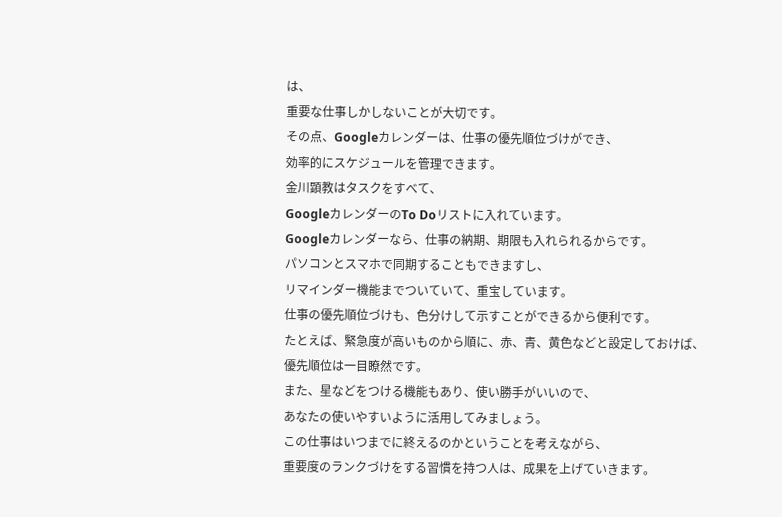は、
重要な仕事しかしないことが大切です。
その点、Googleカレンダーは、仕事の優先順位づけができ、
効率的にスケジュールを管理できます。
金川顕教はタスクをすべて、
GoogleカレンダーのTo Doリストに入れています。
Googleカレンダーなら、仕事の納期、期限も入れられるからです。
パソコンとスマホで同期することもできますし、
リマインダー機能までついていて、重宝しています。
仕事の優先順位づけも、色分けして示すことができるから便利です。
たとえば、緊急度が高いものから順に、赤、青、黄色などと設定しておけば、
優先順位は一目瞭然です。
また、星などをつける機能もあり、使い勝手がいいので、
あなたの使いやすいように活用してみましょう。
この仕事はいつまでに終えるのかということを考えながら、
重要度のランクづけをする習慣を持つ人は、成果を上げていきます。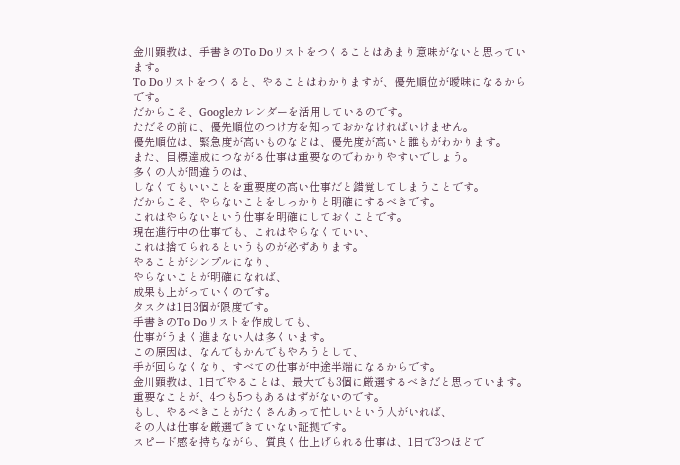金川顕教は、手書きのTo Doリストをつくることはあまり意味がないと思っています。
To Doリストをつくると、やることはわかりますが、優先順位が曖昧になるからです。
だからこそ、Googleカレンダーを活用しているのです。
ただその前に、優先順位のつけ方を知っておかなければいけません。
優先順位は、緊急度が高いものなどは、優先度が高いと誰もがわかります。
また、目標達成につながる仕事は重要なのでわかりやすいでしょう。
多くの人が間違うのは、
しなくてもいいことを重要度の高い仕事だと錯覚してしまうことです。
だからこそ、やらないことをしっかりと明確にするべきです。
これはやらないという仕事を明確にしておくことです。
現在進行中の仕事でも、これはやらなくていい、
これは捨てられるというものが必ずあります。
やることがシンプルになり、
やらないことが明確になれば、
成果も上がっていくのです。
タスクは1日3個が限度です。
手書きのTo Doリストを作成しても、
仕事がうまく進まない人は多くいます。
この原因は、なんでもかんでもやろうとして、
手が回らなくなり、すべての仕事が中途半端になるからです。
金川顕教は、1日でやることは、最大でも3個に厳選するべきだと思っています。
重要なことが、4つも5つもあるはずがないのです。
もし、やるべきことがたくさんあって忙しいという人がいれば、
その人は仕事を厳選できていない証拠です。
スピード感を持ちながら、質良く仕上げられる仕事は、1日で3つほどで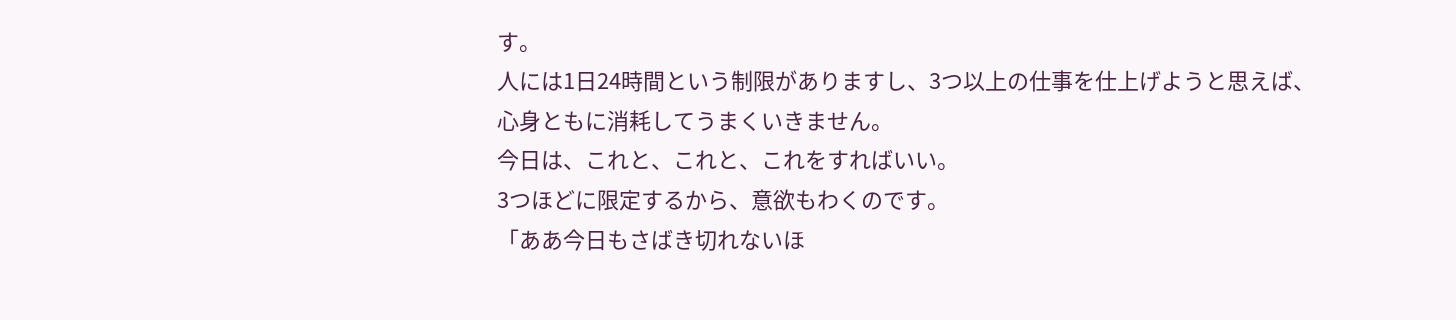す。
人には1日24時間という制限がありますし、3つ以上の仕事を仕上げようと思えば、
心身ともに消耗してうまくいきません。
今日は、これと、これと、これをすればいい。
3つほどに限定するから、意欲もわくのです。
「ああ今日もさばき切れないほ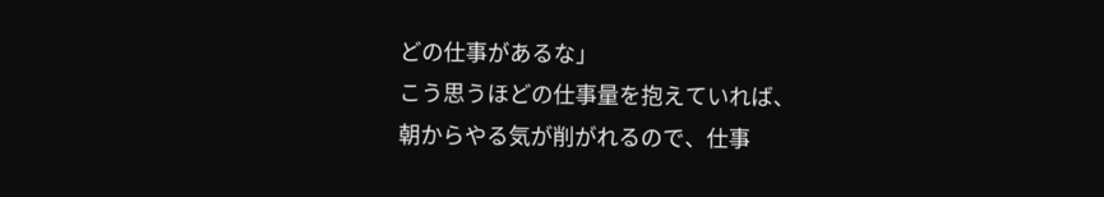どの仕事があるな」
こう思うほどの仕事量を抱えていれば、
朝からやる気が削がれるので、仕事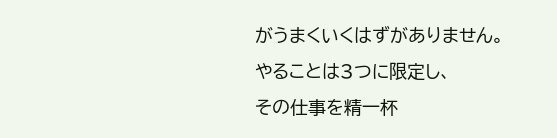がうまくいくはずがありません。
やることは3つに限定し、
その仕事を精一杯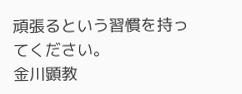頑張るという習慣を持ってください。
金川顕教